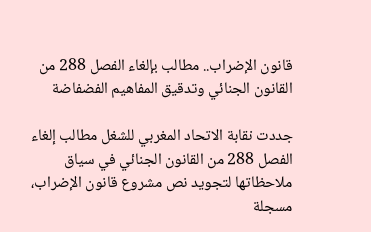قانون الإضراب.. مطالب بإلغاء الفصل 288 من القانون الجنائي وتدقيق المفاهيم الفضفاضة

جددت نقابة الاتحاد المغربي للشغل مطالب إلغاء الفصل 288 من القانون الجنائي في سياق ملاحظاتها لتجويد نص مشروع قانون الإضراب، مسجلة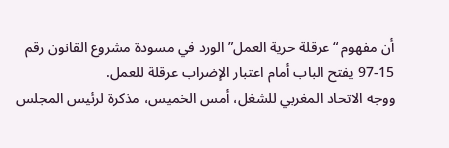أن مفهوم “عرقلة حرية العمل” الورد في مسودة مشروع القانون رقم 15-97 يفتح الباب أمام اعتبار الإضراب عرقلة للعمل.
ووجه الاتحاد المغربي للشغل، أمس الخميس، مذكرة لرئيس المجلس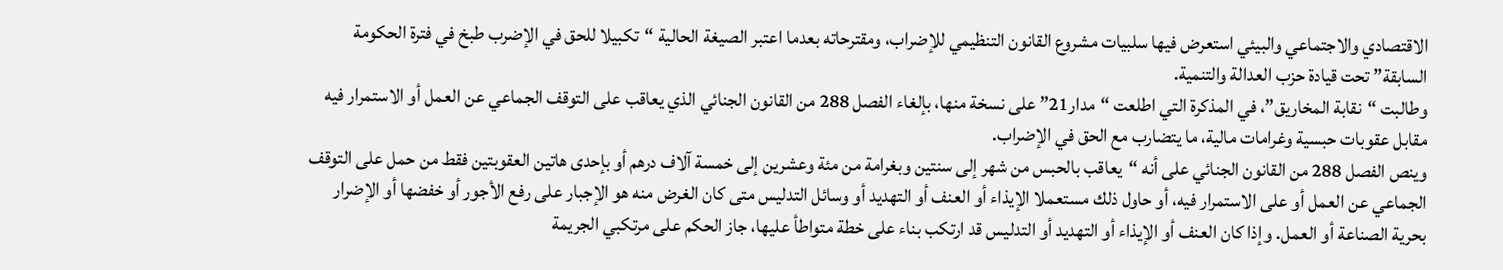الاقتصادي والاجتماعي والبيئي استعرض فيها سلبيات مشروع القانون التنظيمي للإضراب، ومقترحاته بعدما اعتبر الصيغة الحالية “تكبيلا للحق في الإضرب طبخ في فترة الحكومة السابقة” تحت قيادة حزب العدالة والتنمية.
وطالبت “نقابة المخاريق”، في المذكرة التي اطلعت “مدار21” على نسخة منها، بإلغاء الفصل 288 من القانون الجنائي الذي يعاقب على التوقف الجماعي عن العمل أو الاستمرار فيه مقابل عقوبات حبسية وغرامات مالية، ما يتضارب مع الحق في الإضراب.
وينص الفصل 288 من القانون الجنائي على أنه “يعاقب بالحبس من شهر إلى سنتين وبغرامة من مئة وعشرين إلى خمسة آلاف درهم أو بإحدى هاتين العقوبتين فقط من حمل على التوقف الجماعي عن العمل أو على الاستمرار فيه، أو حاول ذلك مستعملا الإيذاء أو العنف أو التهديد أو وسائل التدليس متى كان الغرض منه هو الإجبار على رفع الأجور أو خفضها أو الإضرار بحرية الصناعة أو العمل. وإذا كان العنف أو الإيذاء أو التهديد أو التدليس قد ارتكب بناء على خطة متواطأ عليها، جاز الحكم على مرتكبي الجريمة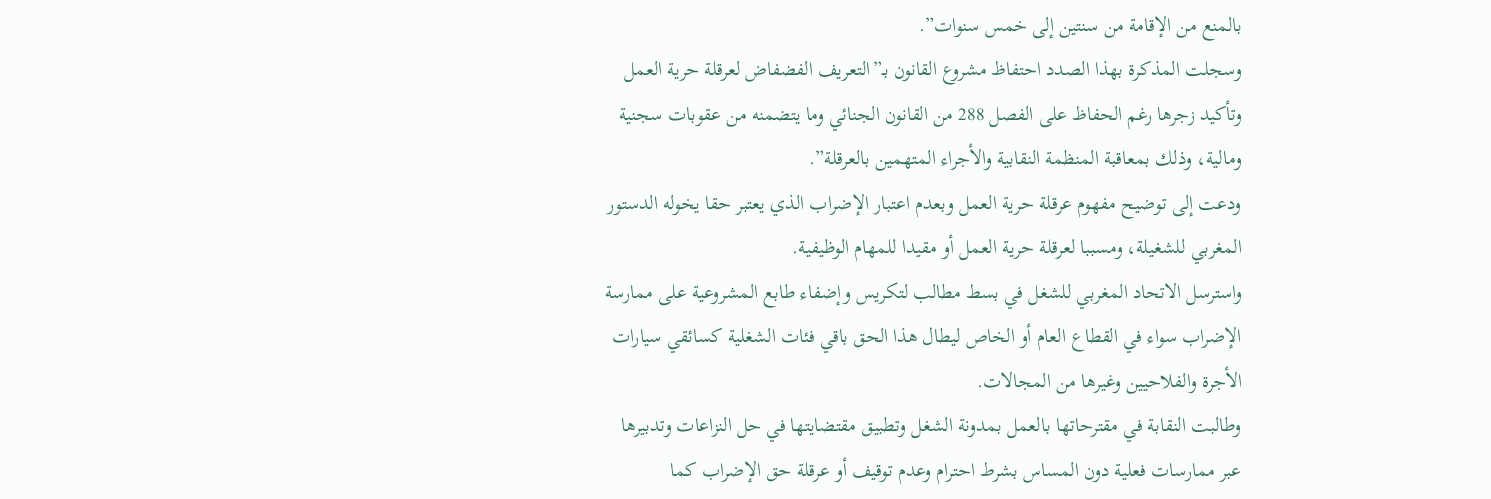بالمنع من الإقامة من سنتين إلى خمس سنوات”.
وسجلت المذكرة بهذا الصدد احتفاظ مشروع القانون بـ”التعريف الفضفاض لعرقلة حرية العمل وتأكيد زجرها رغم الحفاظ على الفصل 288 من القانون الجنائي وما يتضمنه من عقوبات سجنية ومالية، وذلك بمعاقبة المنظمة النقابية والأجراء المتهمين بالعرقلة”.
ودعت إلى توضيح مفهوم عرقلة حرية العمل وبعدم اعتبار الإضراب الذي يعتبر حقا يخوله الدستور المغربي للشغيلة، ومسببا لعرقلة حرية العمل أو مقيدا للمهام الوظيفية.
واسترسل الاتحاد المغربي للشغل في بسط مطالب لتكريس وإضفاء طابع المشروعية على ممارسة الإضراب سواء في القطاع العام أو الخاص ليطال هذا الحق باقي فئات الشغلية كسائقي سيارات الأجرة والفلاحيين وغيرها من المجالات.
وطالبت النقابة في مقترحاتها بالعمل بمدونة الشغل وتطبيق مقتضايتها في حل النزاعات وتدبيرها عبر ممارسات فعلية دون المساس بشرط احترام وعدم توقيف أو عرقلة حق الإضراب كما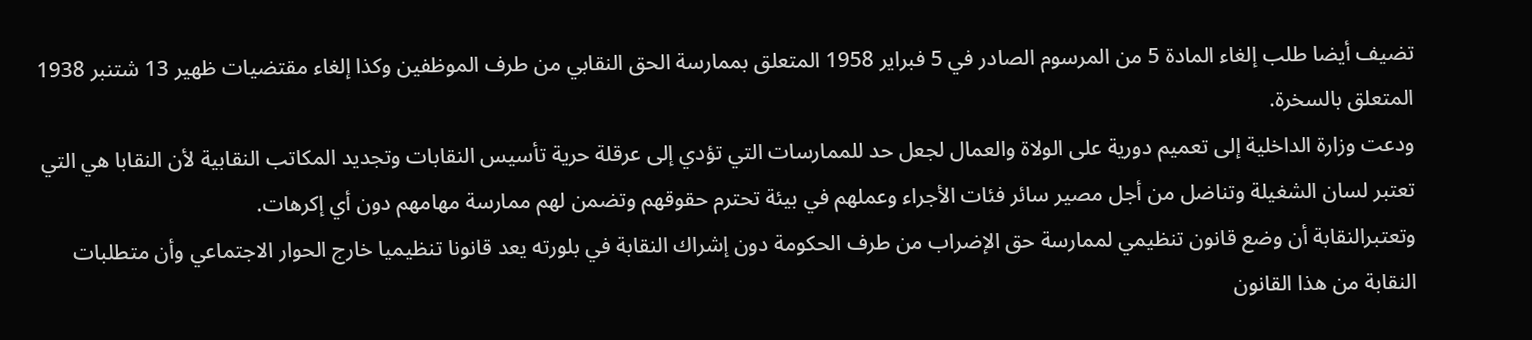تضيف أيضا طلب إلغاء المادة 5 من المرسوم الصادر في 5 فبراير 1958 المتعلق بممارسة الحق النقابي من طرف الموظفين وكذا إلغاء مقتضيات ظهير 13 شتنبر 1938 المتعلق بالسخرة.
ودعت وزارة الداخلية إلى تعميم دورية على الولاة والعمال لجعل حد للممارسات التي تؤدي إلى عرقلة حرية تأسيس النقابات وتجديد المكاتب النقابية لأن النقابا هي التي تعتبر لسان الشغيلة وتناضل من أجل مصير سائر فئات الأجراء وعملهم في بيئة تحترم حقوقهم وتضمن لهم ممارسة مهامهم دون أي إكرهات.
وتعتبرالنقابة أن وضع قانون تنظيمي لممارسة حق الإضراب من طرف الحكومة دون إشراك النقابة في بلورته يعد قانونا تنظيميا خارج الحوار الاجتماعي وأن متطلبات النقابة من هذا القانون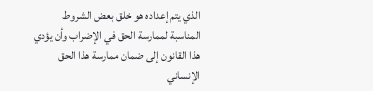الذي يتم إعداده هو خلق بعض الشروط المناسبة لممارسة الحق في الإضراب وأن يؤدي هذا القانون إلى ضمان ممارسة هذا الحق الإنساني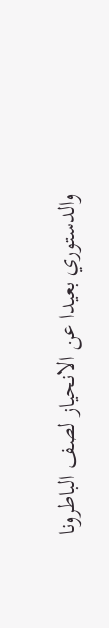والدستوري بعيدا عن الانحياز لصف الباطرونا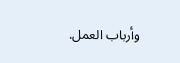وأرباب العمل.